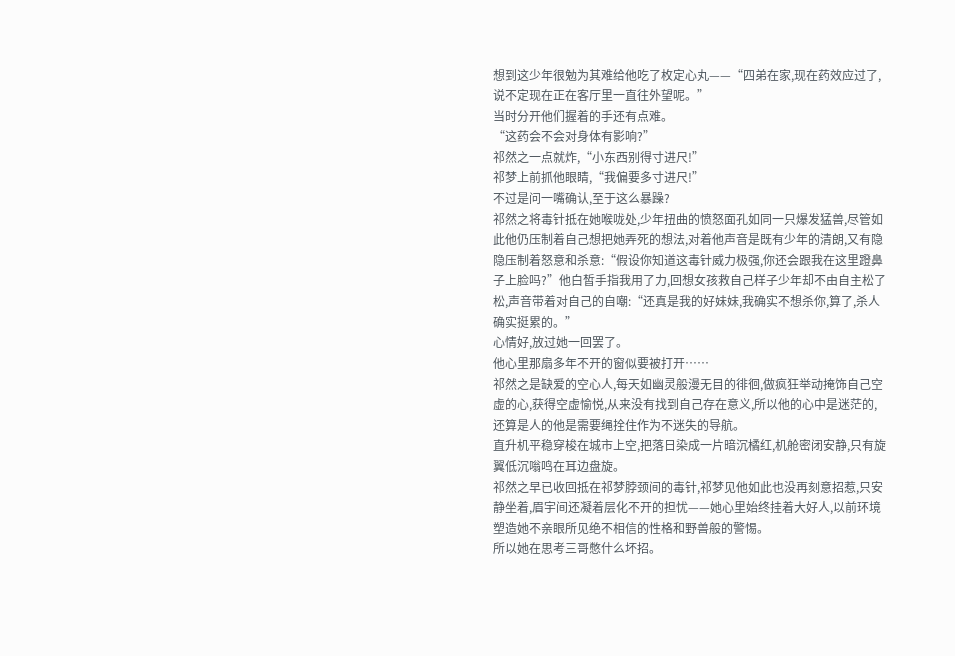想到这少年很勉为其难给他吃了枚定心丸——“四弟在家,现在药效应过了,说不定现在正在客厅里一直往外望呢。”
当时分开他们握着的手还有点难。
“这药会不会对身体有影响?”
祁然之一点就炸,“小东西别得寸进尺!”
祁梦上前抓他眼睛,“我偏要多寸进尺!”
不过是问一嘴确认,至于这么暴躁?
祁然之将毒针抵在她喉咙处,少年扭曲的愤怒面孔如同一只爆发猛兽,尽管如此他仍压制着自己想把她弄死的想法,对着他声音是既有少年的清朗,又有隐隐压制着怒意和杀意:“假设你知道这毒针威力极强,你还会跟我在这里蹬鼻子上脸吗?”他白皙手指我用了力,回想女孩救自己样子少年却不由自主松了松,声音带着对自己的自嘲:“还真是我的好妹妹,我确实不想杀你,算了,杀人确实挺累的。”
心情好,放过她一回罢了。
他心里那扇多年不开的窗似要被打开……
祁然之是缺爱的空心人,每天如幽灵般漫无目的徘徊,做疯狂举动掩饰自己空虚的心,获得空虚愉悦,从来没有找到自己存在意义,所以他的心中是迷茫的,还算是人的他是需要绳拴住作为不迷失的导航。
直升机平稳穿梭在城市上空,把落日染成一片暗沉橘红,机舱密闭安静,只有旋翼低沉嗡鸣在耳边盘旋。
祁然之早已收回抵在祁梦脖颈间的毒针,祁梦见他如此也没再刻意招惹,只安静坐着,眉宇间还凝着层化不开的担忧——她心里始终挂着大好人,以前环境塑造她不亲眼所见绝不相信的性格和野兽般的警惕。
所以她在思考三哥憋什么坏招。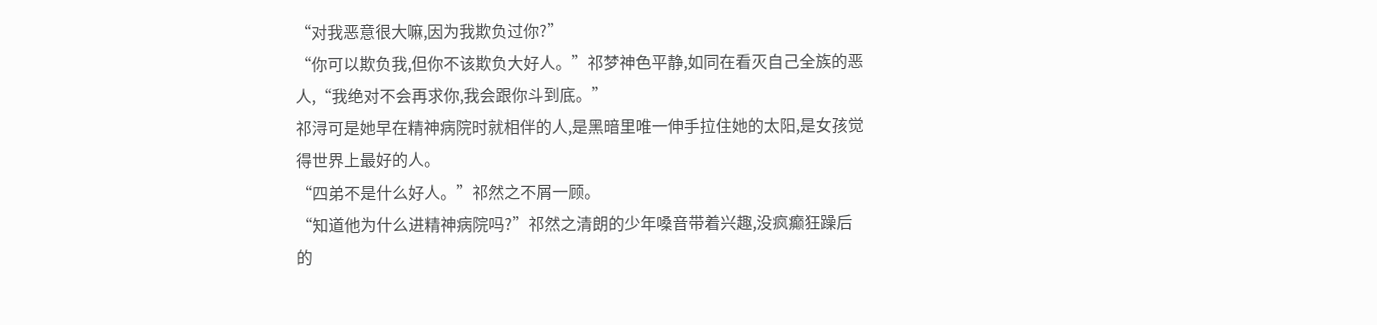“对我恶意很大嘛,因为我欺负过你?”
“你可以欺负我,但你不该欺负大好人。”祁梦神色平静,如同在看灭自己全族的恶人,“我绝对不会再求你,我会跟你斗到底。”
祁浔可是她早在精神病院时就相伴的人,是黑暗里唯一伸手拉住她的太阳,是女孩觉得世界上最好的人。
“四弟不是什么好人。”祁然之不屑一顾。
“知道他为什么进精神病院吗?”祁然之清朗的少年嗓音带着兴趣,没疯癫狂躁后的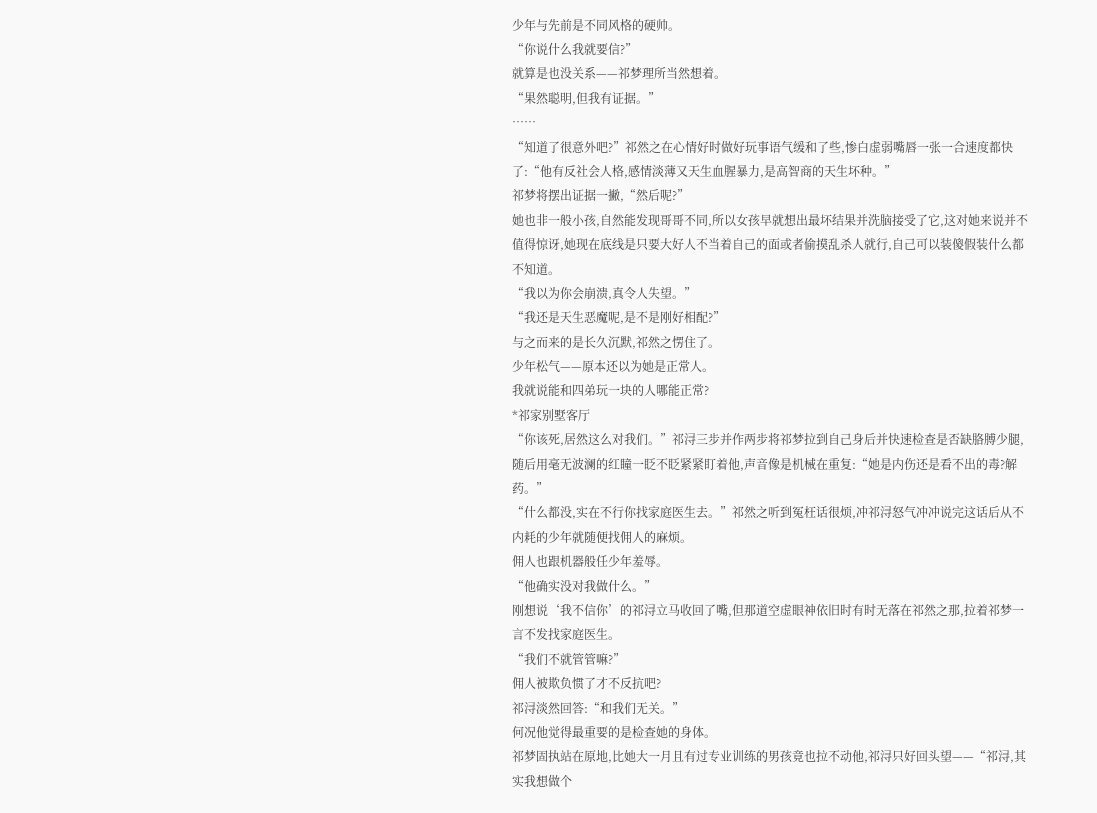少年与先前是不同风格的硬帅。
“你说什么我就要信?”
就算是也没关系——祁梦理所当然想着。
“果然聪明,但我有证据。”
……
“知道了很意外吧?”祁然之在心情好时做好玩事语气缓和了些,惨白虚弱嘴唇一张一合速度都快了:“他有反社会人格,感情淡薄又天生血腥暴力,是高智商的天生坏种。”
祁梦将摆出证据一撇,“然后呢?”
她也非一般小孩,自然能发现哥哥不同,所以女孩早就想出最坏结果并洗脑接受了它,这对她来说并不值得惊讶,她现在底线是只要大好人不当着自己的面或者偷摸乱杀人就行,自己可以装傻假装什么都不知道。
“我以为你会崩溃,真令人失望。”
“我还是天生恶魔呢,是不是刚好相配?”
与之而来的是长久沉默,祁然之愣住了。
少年松气——原本还以为她是正常人。
我就说能和四弟玩一块的人哪能正常?
*祁家别墅客厅
“你该死,居然这么对我们。”祁浔三步并作两步将祁梦拉到自己身后并快速检查是否缺胳膊少腿,随后用毫无波澜的红瞳一眨不眨紧紧盯着他,声音像是机械在重复:“她是内伤还是看不出的毒?解药。”
“什么都没,实在不行你找家庭医生去。”祁然之听到冤枉话很烦,冲祁浔怒气冲冲说完这话后从不内耗的少年就随便找佣人的麻烦。
佣人也跟机器般任少年羞辱。
“他确实没对我做什么。”
刚想说‘我不信你’的祁浔立马收回了嘴,但那道空虚眼神依旧时有时无落在祁然之那,拉着祁梦一言不发找家庭医生。
“我们不就管管嘛?”
佣人被欺负惯了才不反抗吧?
祁浔淡然回答:“和我们无关。”
何况他觉得最重要的是检查她的身体。
祁梦固执站在原地,比她大一月且有过专业训练的男孩竟也拉不动他,祁浔只好回头望——“祁浔,其实我想做个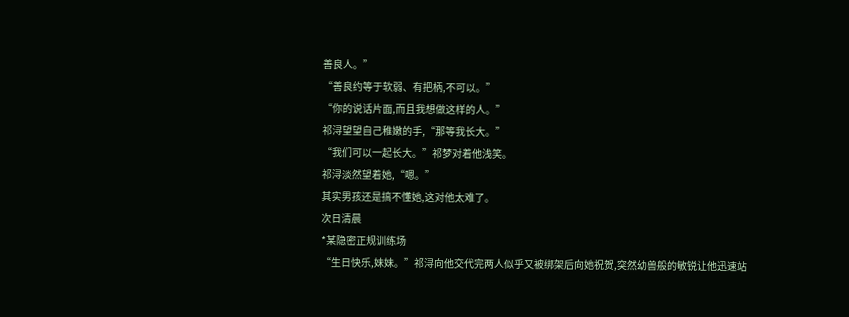善良人。”
“善良约等于软弱、有把柄,不可以。”
“你的说话片面,而且我想做这样的人。”
祁浔望望自己稚嫩的手,“那等我长大。”
“我们可以一起长大。”祁梦对着他浅笑。
祁浔淡然望着她,“嗯。”
其实男孩还是搞不懂她,这对他太难了。
次日清晨
*某隐密正规训练场
“生日快乐,妹妹。”祁浔向他交代完两人似乎又被绑架后向她祝贺,突然幼兽般的敏锐让他迅速站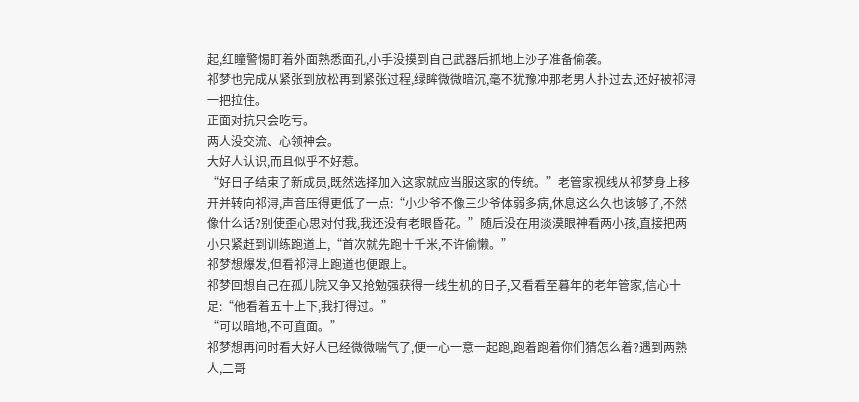起,红瞳警惕盯着外面熟悉面孔,小手没摸到自己武器后抓地上沙子准备偷袭。
祁梦也完成从紧张到放松再到紧张过程,绿眸微微暗沉,毫不犹豫冲那老男人扑过去,还好被祁浔一把拉住。
正面对抗只会吃亏。
两人没交流、心领神会。
大好人认识,而且似乎不好惹。
“好日子结束了新成员,既然选择加入这家就应当服这家的传统。”老管家视线从祁梦身上移开并转向祁浔,声音压得更低了一点:“小少爷不像三少爷体弱多病,休息这么久也该够了,不然像什么话?别使歪心思对付我,我还没有老眼昏花。”随后没在用淡漠眼神看两小孩,直接把两小只紧赶到训练跑道上,“首次就先跑十千米,不许偷懒。”
祁梦想爆发,但看祁浔上跑道也便跟上。
祁梦回想自己在孤儿院又争又抢勉强获得一线生机的日子,又看看至暮年的老年管家,信心十足:“他看着五十上下,我打得过。”
“可以暗地,不可直面。”
祁梦想再问时看大好人已经微微喘气了,便一心一意一起跑,跑着跑着你们猜怎么着?遇到两熟人,二哥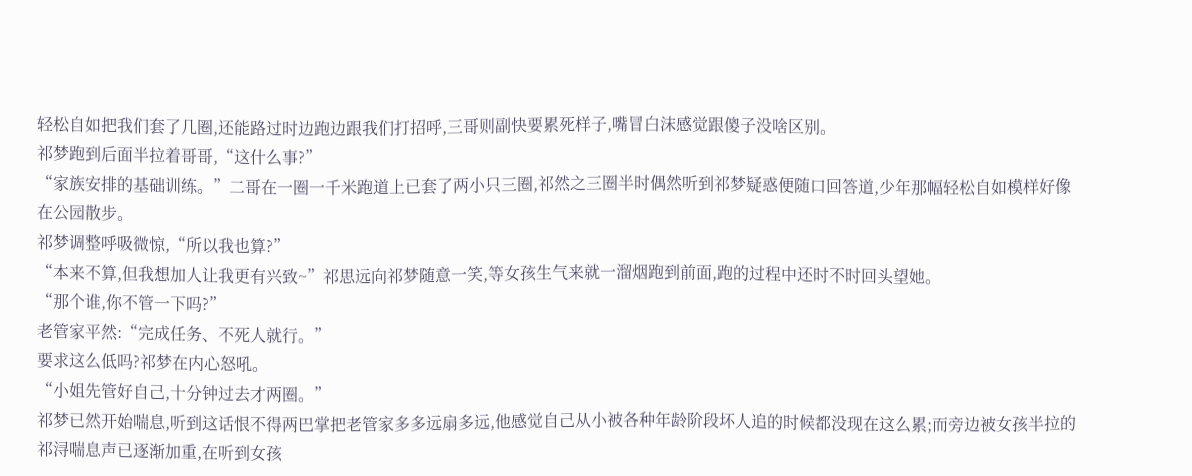轻松自如把我们套了几圈,还能路过时边跑边跟我们打招呼,三哥则副快要累死样子,嘴冒白沫感觉跟傻子没啥区别。
祁梦跑到后面半拉着哥哥,“这什么事?”
“家族安排的基础训练。”二哥在一圈一千米跑道上已套了两小只三圈,祁然之三圈半时偶然听到祁梦疑惑便随口回答道,少年那幅轻松自如模样好像在公园散步。
祁梦调整呼吸微惊,“所以我也算?”
“本来不算,但我想加人让我更有兴致~”祁思远向祁梦随意一笑,等女孩生气来就一溜烟跑到前面,跑的过程中还时不时回头望她。
“那个谁,你不管一下吗?”
老管家平然:“完成任务、不死人就行。”
要求这么低吗?祁梦在内心怒吼。
“小姐先管好自己,十分钟过去才两圈。”
祁梦已然开始喘息,听到这话恨不得两巴掌把老管家多多远扇多远,他感觉自己从小被各种年龄阶段坏人追的时候都没现在这么累;而旁边被女孩半拉的祁浔喘息声已逐渐加重,在听到女孩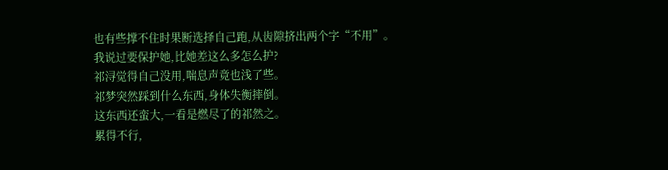也有些撑不住时果断选择自己跑,从齿隙挤出两个字“不用”。
我说过要保护她,比她差这么多怎么护?
祁浔觉得自己没用,喘息声竟也浅了些。
祁梦突然踩到什么东西,身体失衡摔倒。
这东西还蛮大,一看是燃尽了的祁然之。
累得不行,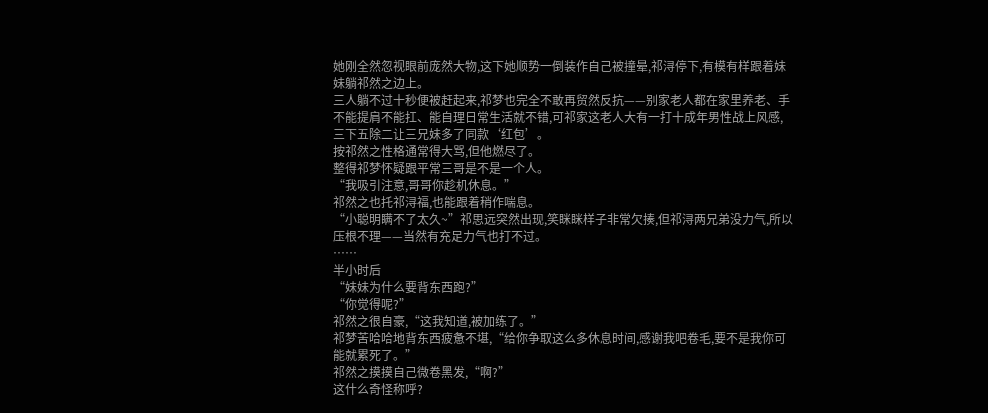她刚全然忽视眼前庞然大物,这下她顺势一倒装作自己被撞晕,祁浔停下,有模有样跟着妹妹躺祁然之边上。
三人躺不过十秒便被赶起来,祁梦也完全不敢再贸然反抗——别家老人都在家里养老、手不能提肩不能扛、能自理日常生活就不错,可祁家这老人大有一打十成年男性战上风感,三下五除二让三兄妹多了同款‘红包’。
按祁然之性格通常得大骂,但他燃尽了。
整得祁梦怀疑跟平常三哥是不是一个人。
“我吸引注意,哥哥你趁机休息。”
祁然之也托祁浔福,也能跟着稍作喘息。
“小聪明瞒不了太久~”祁思远突然出现,笑眯眯样子非常欠揍,但祁浔两兄弟没力气,所以压根不理——当然有充足力气也打不过。
……
半小时后
“妹妹为什么要背东西跑?”
“你觉得呢?”
祁然之很自豪,“这我知道,被加练了。”
祁梦苦哈哈地背东西疲惫不堪,“给你争取这么多休息时间,感谢我吧卷毛,要不是我你可能就累死了。”
祁然之摸摸自己微卷黑发,“啊?”
这什么奇怪称呼?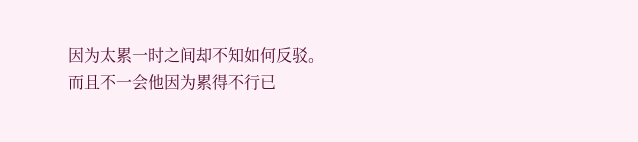因为太累一时之间却不知如何反驳。
而且不一会他因为累得不行已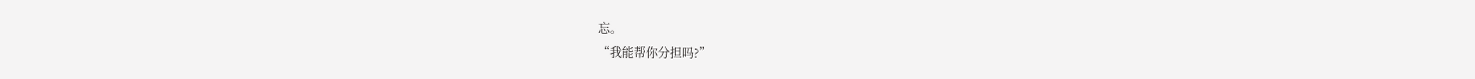忘。
“我能帮你分担吗?”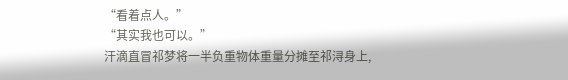“看着点人。”
“其实我也可以。”
汗滴直冒祁梦将一半负重物体重量分摊至祁浔身上,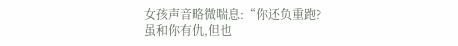女孩声音略微喘息:“你还负重跑?虽和你有仇,但也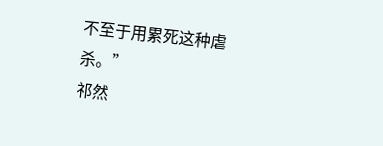不至于用累死这种虐杀。”
祁然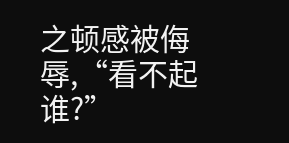之顿感被侮辱,“看不起谁?”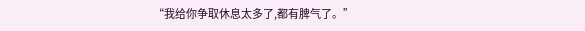“我给你争取休息太多了,都有脾气了。”